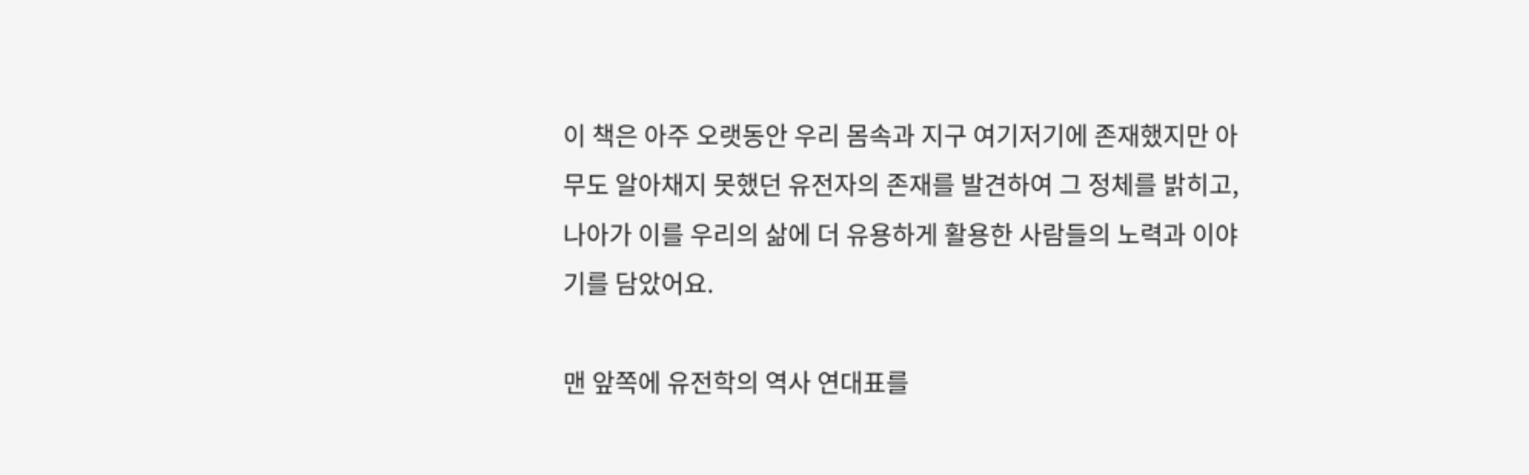이 책은 아주 오랫동안 우리 몸속과 지구 여기저기에 존재했지만 아무도 알아채지 못했던 유전자의 존재를 발견하여 그 정체를 밝히고, 나아가 이를 우리의 삶에 더 유용하게 활용한 사람들의 노력과 이야기를 담았어요.

맨 앞쪽에 유전학의 역사 연대표를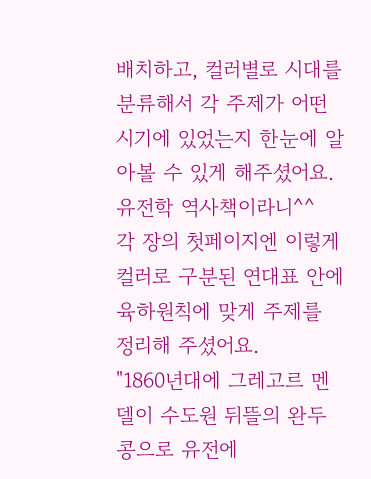배치하고, 컬러별로 시대를 분류해서 각 주제가 어떤 시기에 있었는지 한눈에 알아볼 수 있게 해주셨어요. 유전학 역사책이라니^^
각 장의 첫페이지엔 이렇게 컬러로 구분된 연대표 안에 육하원칙에 맞게 주제를 정리해 주셨어요.
"1860년대에 그레고르 멘델이 수도원 뒤뜰의 완두콩으로 유전에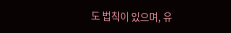도 법칙이 있으며, 유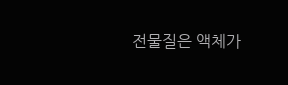전물질은 액체가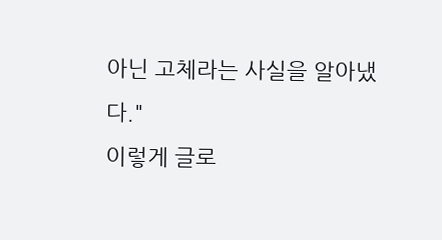아닌 고체라는 사실을 알아냈다."
이렇게 글로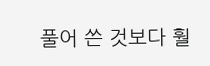풀어 쓴 것보다 훨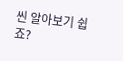씬 알아보기 쉽죠?